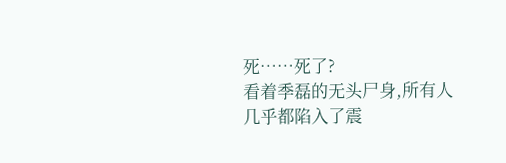死……死了?
看着季磊的无头尸身,所有人几乎都陷入了震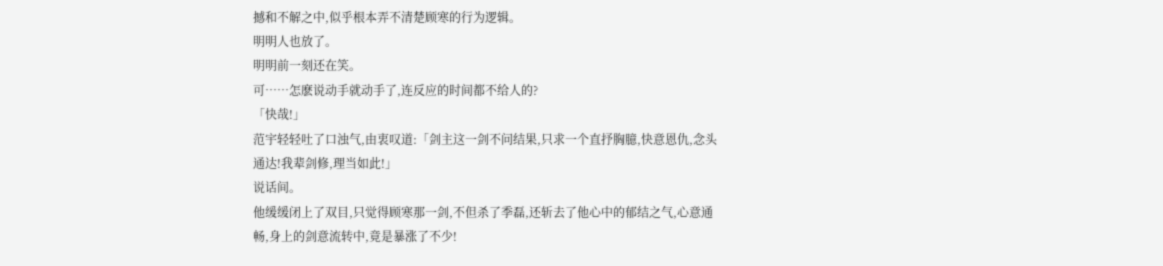撼和不解之中,似乎根本弄不清楚顾寒的行为逻辑。
明明人也放了。
明明前一刻还在笑。
可……怎麽说动手就动手了,连反应的时间都不给人的?
「快哉!」
范宇轻轻吐了口浊气,由衷叹道:「剑主这一剑不问结果,只求一个直抒胸臆,快意恩仇,念头通达!我辈剑修,理当如此!」
说话间。
他缓缓闭上了双目,只觉得顾寒那一剑,不但杀了季磊,还斩去了他心中的郁结之气,心意通畅,身上的剑意流转中,竟是暴涨了不少!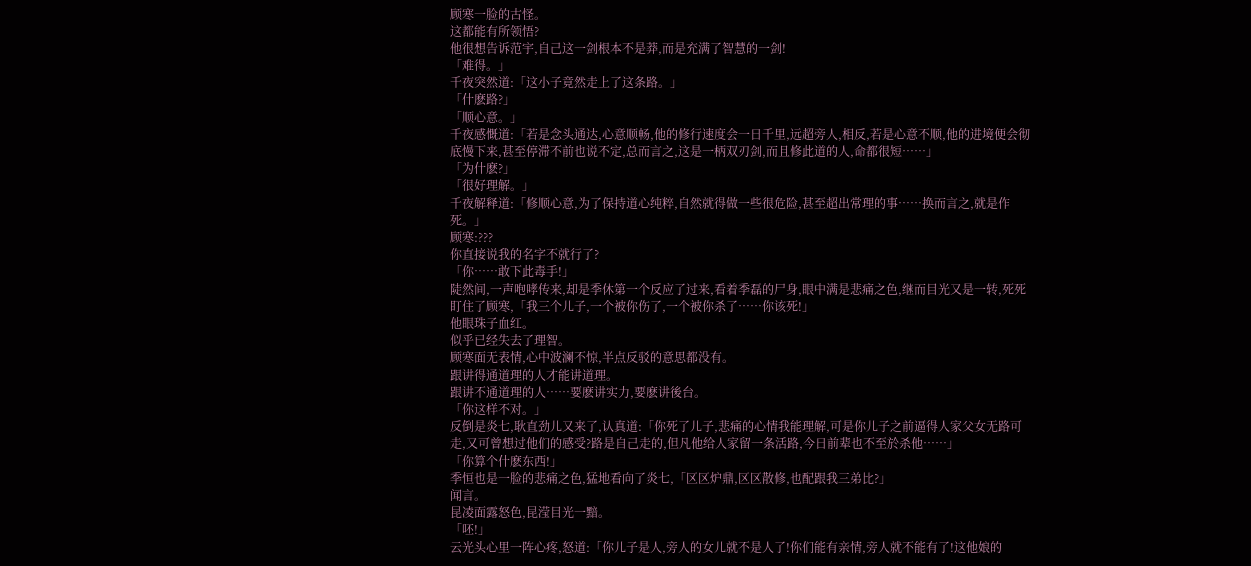顾寒一脸的古怪。
这都能有所领悟?
他很想告诉范宇,自己这一剑根本不是莽,而是充满了智慧的一剑!
「难得。」
千夜突然道:「这小子竟然走上了这条路。」
「什麽路?」
「顺心意。」
千夜感慨道:「若是念头通达,心意顺畅,他的修行速度会一日千里,远超旁人,相反,若是心意不顺,他的进境便会彻底慢下来,甚至停滞不前也说不定,总而言之,这是一柄双刃剑,而且修此道的人,命都很短……」
「为什麽?」
「很好理解。」
千夜解释道:「修顺心意,为了保持道心纯粹,自然就得做一些很危险,甚至超出常理的事……换而言之,就是作死。」
顾寒:???
你直接说我的名字不就行了?
「你……敢下此毒手!」
陡然间,一声咆哮传来,却是季休第一个反应了过来,看着季磊的尸身,眼中满是悲痛之色,继而目光又是一转,死死盯住了顾寒,「我三个儿子,一个被你伤了,一个被你杀了……你该死!」
他眼珠子血红。
似乎已经失去了理智。
顾寒面无表情,心中波澜不惊,半点反驳的意思都没有。
跟讲得通道理的人才能讲道理。
跟讲不通道理的人……要麽讲实力,要麽讲後台。
「你这样不对。」
反倒是炎七,耿直劲儿又来了,认真道:「你死了儿子,悲痛的心情我能理解,可是你儿子之前逼得人家父女无路可走,又可曾想过他们的感受?路是自己走的,但凡他给人家留一条活路,今日前辈也不至於杀他……」
「你算个什麽东西!」
季恒也是一脸的悲痛之色,猛地看向了炎七,「区区炉鼎,区区散修,也配跟我三弟比?」
闻言。
昆凌面露怒色,昆滢目光一黯。
「呸!」
云光头心里一阵心疼,怒道:「你儿子是人,旁人的女儿就不是人了!你们能有亲情,旁人就不能有了!这他娘的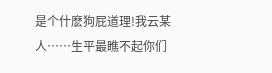是个什麽狗屁道理!我云某人……生平最瞧不起你们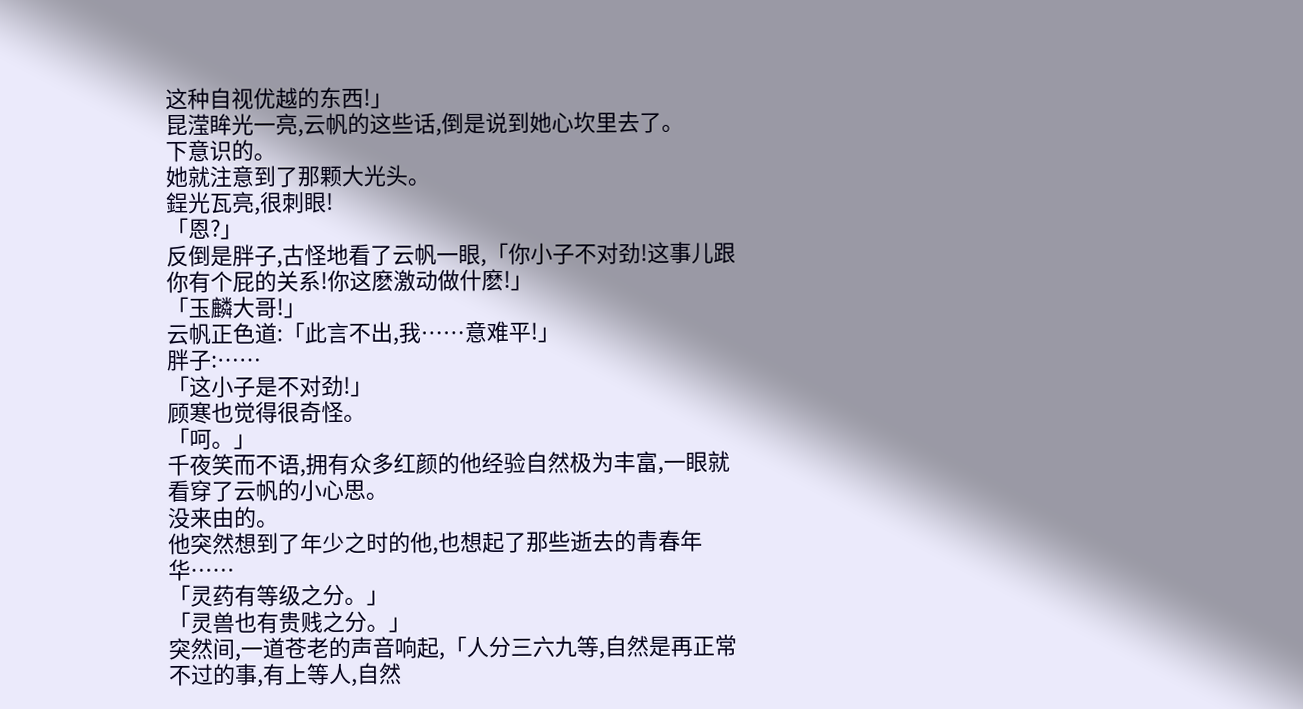这种自视优越的东西!」
昆滢眸光一亮,云帆的这些话,倒是说到她心坎里去了。
下意识的。
她就注意到了那颗大光头。
鋥光瓦亮,很刺眼!
「恩?」
反倒是胖子,古怪地看了云帆一眼,「你小子不对劲!这事儿跟你有个屁的关系!你这麽激动做什麽!」
「玉麟大哥!」
云帆正色道:「此言不出,我……意难平!」
胖子:……
「这小子是不对劲!」
顾寒也觉得很奇怪。
「呵。」
千夜笑而不语,拥有众多红颜的他经验自然极为丰富,一眼就看穿了云帆的小心思。
没来由的。
他突然想到了年少之时的他,也想起了那些逝去的青春年华……
「灵药有等级之分。」
「灵兽也有贵贱之分。」
突然间,一道苍老的声音响起,「人分三六九等,自然是再正常不过的事,有上等人,自然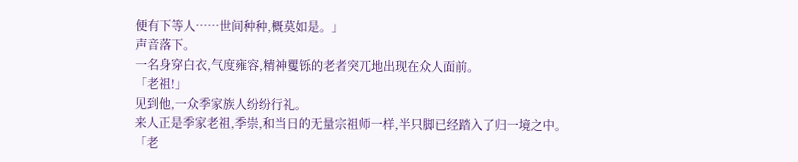便有下等人……世间种种,概莫如是。」
声音落下。
一名身穿白衣,气度雍容,精神矍铄的老者突兀地出现在众人面前。
「老祖!」
见到他,一众季家族人纷纷行礼。
来人正是季家老祖,季崇,和当日的无量宗祖师一样,半只脚已经踏入了归一境之中。
「老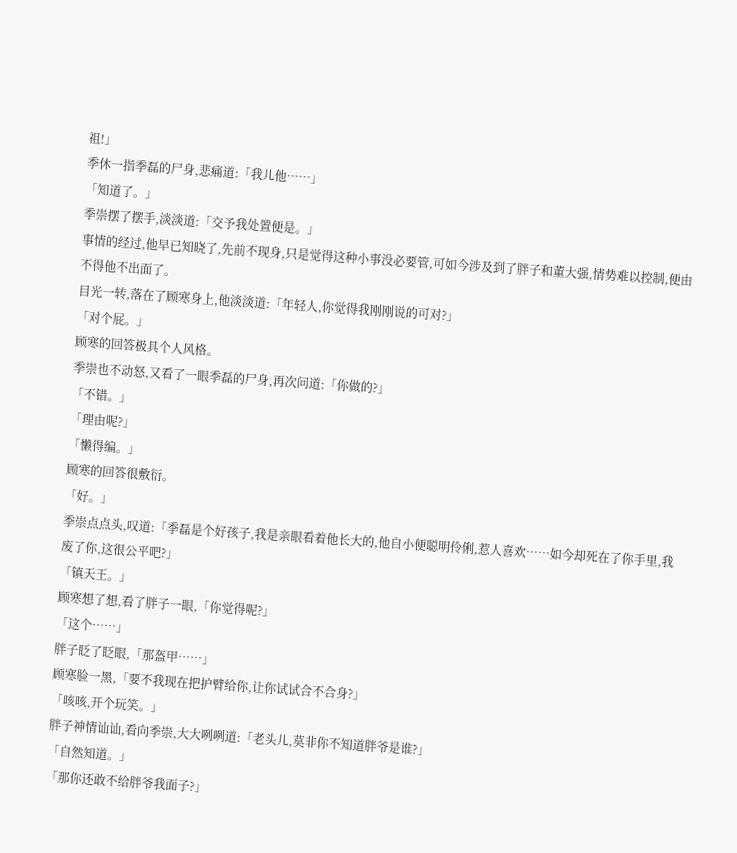祖!」
季休一指季磊的尸身,悲痛道:「我儿他……」
「知道了。」
季崇摆了摆手,淡淡道:「交予我处置便是。」
事情的经过,他早已知晓了,先前不现身,只是觉得这种小事没必要管,可如今涉及到了胖子和董大强,情势难以控制,便由不得他不出面了。
目光一转,落在了顾寒身上,他淡淡道:「年轻人,你觉得我刚刚说的可对?」
「对个屁。」
顾寒的回答极具个人风格。
季崇也不动怒,又看了一眼季磊的尸身,再次问道:「你做的?」
「不错。」
「理由呢?」
「懒得编。」
顾寒的回答很敷衍。
「好。」
季崇点点头,叹道:「季磊是个好孩子,我是亲眼看着他长大的,他自小便聪明伶俐,惹人喜欢……如今却死在了你手里,我废了你,这很公平吧?」
「镇天王。」
顾寒想了想,看了胖子一眼,「你觉得呢?」
「这个……」
胖子眨了眨眼,「那盔甲……」
顾寒脸一黑,「要不我现在把护臂给你,让你试试合不合身?」
「咳咳,开个玩笑。」
胖子神情讪讪,看向季崇,大大咧咧道:「老头儿,莫非你不知道胖爷是谁?」
「自然知道。」
「那你还敢不给胖爷我面子?」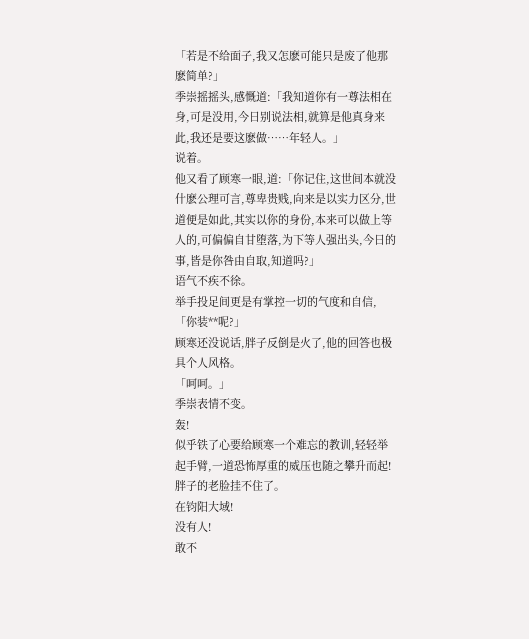「若是不给面子,我又怎麽可能只是废了他那麽简单?」
季崇摇摇头,感慨道:「我知道你有一尊法相在身,可是没用,今日别说法相,就算是他真身来此,我还是要这麽做……年轻人。」
说着。
他又看了顾寒一眼,道:「你记住,这世间本就没什麽公理可言,尊卑贵贱,向来是以实力区分,世道便是如此,其实以你的身份,本来可以做上等人的,可偏偏自甘堕落,为下等人强出头,今日的事,皆是你咎由自取,知道吗?」
语气不疾不徐。
举手投足间更是有掌控一切的气度和自信,
「你装**呢?」
顾寒还没说话,胖子反倒是火了,他的回答也极具个人风格。
「呵呵。」
季崇表情不变。
轰!
似乎铁了心要给顾寒一个难忘的教训,轻轻举起手臂,一道恐怖厚重的威压也随之攀升而起!
胖子的老脸挂不住了。
在钧阳大域!
没有人!
敢不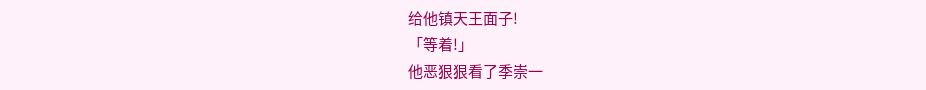给他镇天王面子!
「等着!」
他恶狠狠看了季崇一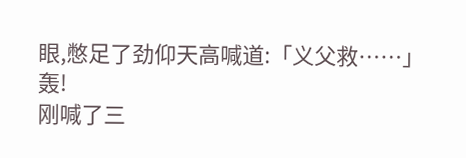眼,憋足了劲仰天高喊道:「义父救……」
轰!
刚喊了三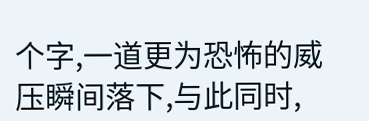个字,一道更为恐怖的威压瞬间落下,与此同时,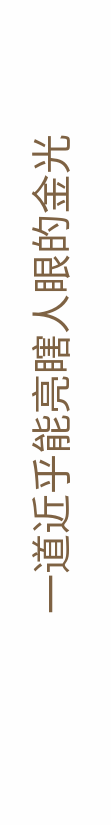一道近乎能亮瞎人眼的金光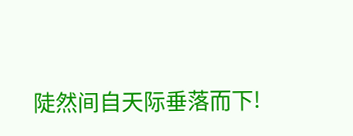陡然间自天际垂落而下!